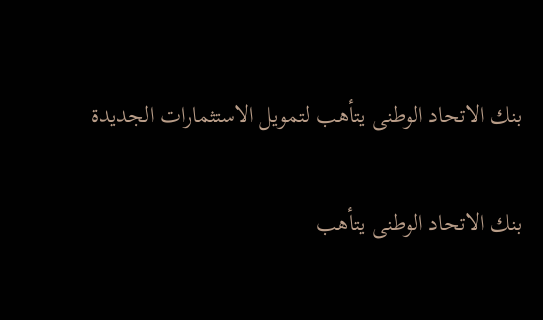بنك الاتحاد الوطنى يتأهب لتمويل الاستثمارات الجديدة

بنك الاتحاد الوطنى يتأهب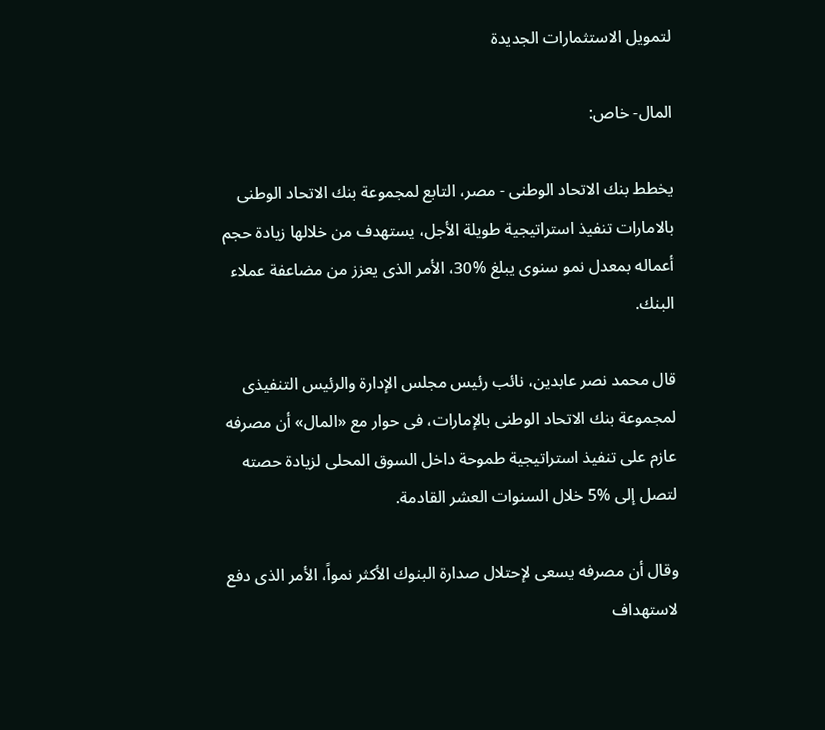لتمويل الاستثمارات الجديدة

المال- خاص:

يخطط بنك الاتحاد الوطنى - مصر، التابع لمجموعة بنك الاتحاد الوطنى بالامارات تنفيذ استراتيجية طويلة الأجل، يستهدف من خلالها زيادة حجم أعماله بمعدل نمو سنوى يبلغ %30، الأمر الذى يعزز من مضاعفة عملاء البنك.

قال محمد نصر عابدين، نائب رئيس مجلس الإدارة والرئيس التنفيذى لمجموعة بنك الاتحاد الوطنى بالإمارات، فى حوار مع «المال» أن مصرفه عازم على تنفيذ استراتيجية طموحة داخل السوق المحلى لزيادة حصته لتصل إلى %5 خلال السنوات العشر القادمة.

وقال أن مصرفه يسعى لإحتلال صدارة البنوك الأكثر نمواً، الأمر الذى دفع لاستهداف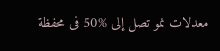معدلات نمو تصل إلى %50 فى محفظة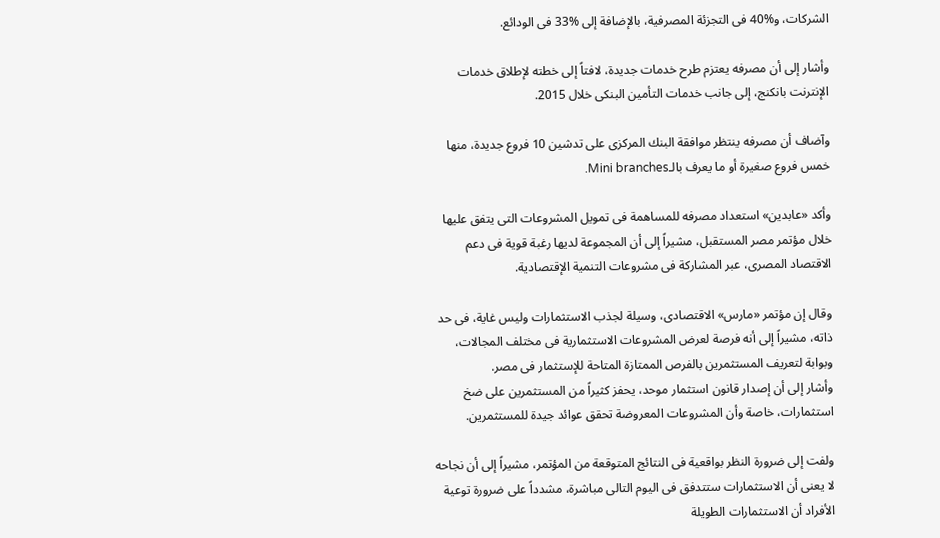الشركات، و%40 فى التجزئة المصرفية، بالإضافة إلى %33 فى الودائع.

وأشار إلى أن مصرفه يعتزم طرح خدمات جديدة، لافتاً إلى خطته لإطلاق خدمات الإنترنت بانكنج، إلى جانب خدمات التأمين البنكى خلال 2015.

وآضاف أن مصرفه ينتظر موافقة البنك المركزى على تدشين 10 فروع جديدة، منها خمس فروع صغيرة أو ما يعرف بالـMini branches.

وأكد «عابدين» استعداد مصرفه للمساهمة فى تمويل المشروعات التى يتفق عليها خلال مؤتمر مصر المستقبل، مشيراً إلى أن المجموعة لديها رغبة قوية فى دعم الاقتصاد المصرى، عبر المشاركة فى مشروعات التنمية الإقتصادية.

وقال إن مؤتمر «مارس» الاقتصادى، وسيلة لجذب الاستثمارات وليس غاية، فى حد ذاته، مشيراً إلى أنه فرصة لعرض المشروعات الاستثمارية فى مختلف المجالات، وبوابة لتعريف المستثمرين بالفرص الممتازة المتاحة للإستثمار فى مصر.
وأشار إلى أن إصدار قانون استثمار موحد، يحفز كثيراً من المستثمرين على ضخ استثمارات، خاصة وأن المشروعات المعروضة تحقق عوائد جيدة للمستثمرين.

ولفت إلى ضرورة النظر بواقعية فى النتائج المتوقعة من المؤتمر، مشيراً إلى أن نجاحه لا يعنى أن الاستثمارات ستتدفق فى اليوم التالى مباشرة، مشدداً على ضرورة توعية الأفراد أن الاستثمارات الطويلة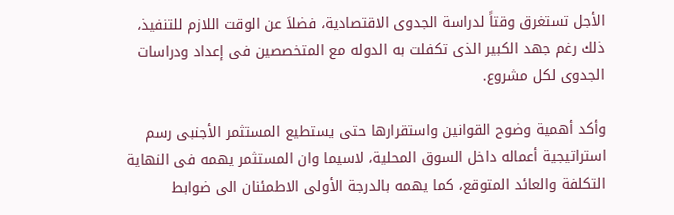الأجل تستغرق وقتاً لدراسة الجدوى الاقتصادية، فضلاَ عن الوقت اللازم للتنفيذ، ذلك رغم جهد الكبير الذى تكفلت به الدوله مع المتخصصين فى إعداد ودراسات الجدوى لكل مشروع.

وأكد أهمية وضوح القوانين واستقرارها حتى يستطيع المستثمر الأجنبى رسم استراتيجية أعماله داخل السوق المحلية، لاسيما وان المستثمر يهمه فى النهاية التكلفة والعائد المتوقع، كما يهمه بالدرجة الأولى الاطمئنان الى ضوابط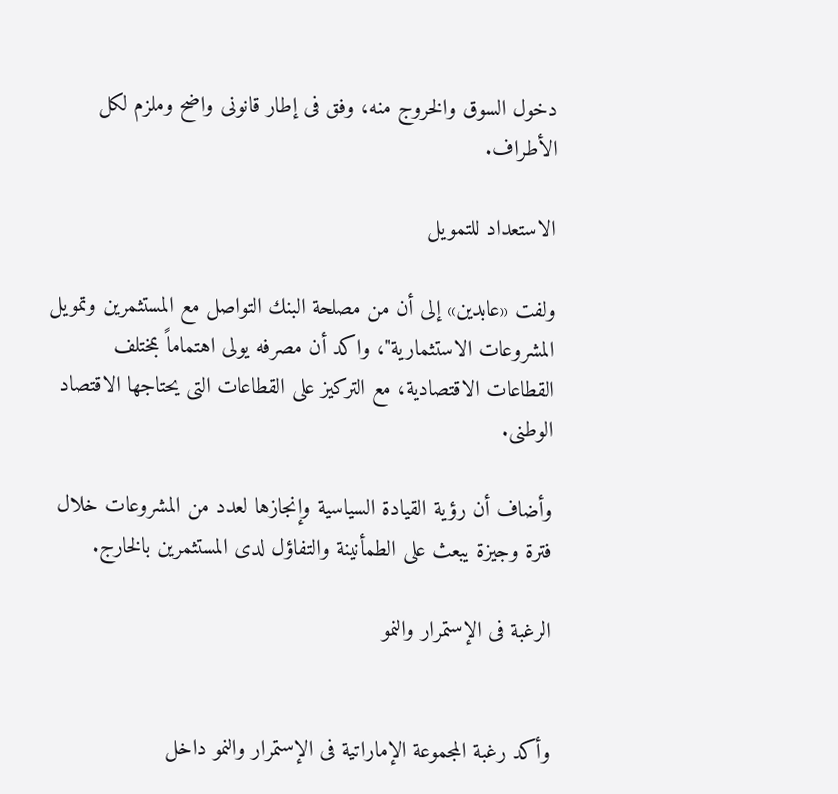دخول السوق والخروج منه، وفق فى إطار قانونى واضح وملزم لكل الأطراف.

الاستعداد للتمويل

ولفت «عابدين» إلى أن من مصلحة البنك التواصل مع المستثمرين وتمويل المشروعات الاستثمارية"، واكد أن مصرفه يولى اهتماماً بمختلف القطاعات الاقتصادية، مع التركيز على القطاعات التى يحتاجها الاقتصاد الوطنى.

وأضاف أن رؤية القيادة السياسية وإنجازها لعدد من المشروعات خلال فترة وجيزة يبعث على الطمأنينة والتفاؤل لدى المستثمرين بالخارج.

الرغبة فى الإستمرار والنمو


وأكد رغبة المجموعة الإماراتية فى الإستمرار والنمو داخل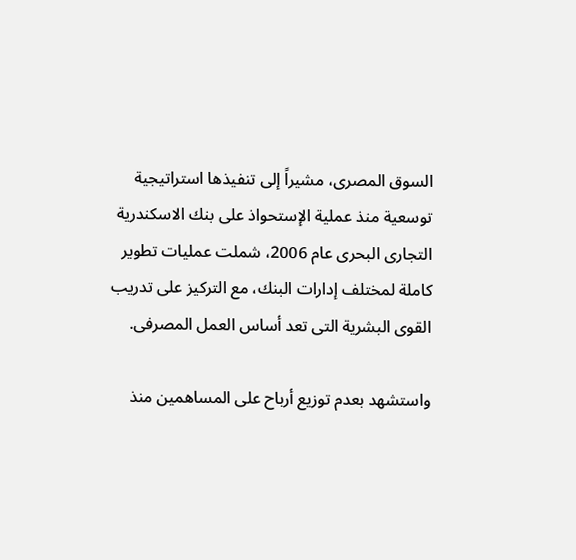السوق المصرى، مشيراً إلى تنفيذها استراتيجية توسعية منذ عملية الإستحواذ على بنك الاسكندرية التجارى البحرى عام 2006، شملت عمليات تطوير كاملة لمختلف إدارات البنك، مع التركيز على تدريب القوى البشرية التى تعد أساس العمل المصرفى.

واستشهد بعدم توزيع أرباح على المساهمين منذ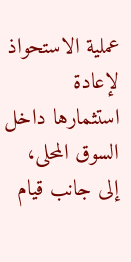عملية الاستحواذ لإعادة استثمارها داخل السوق المحلى، إلى جانب قيام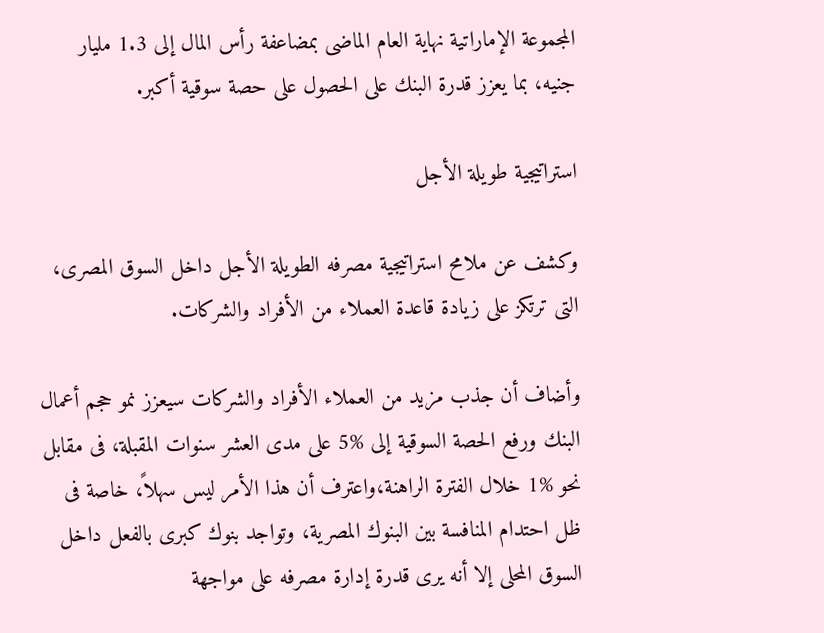المجموعة الإماراتية نهاية العام الماضى بمضاعفة رأس المال إلى 1.3 مليار جنيه، بما يعزز قدرة البنك على الحصول على حصة سوقية أكبر.

استراتيجية طويلة الأجل

وكشف عن ملامح استراتيجية مصرفه الطويلة الأجل داخل السوق المصرى، التى ترتكز على زيادة قاعدة العملاء من الأفراد والشركات.

وأضاف أن جذب مزيد من العملاء الأفراد والشركات سيعزز نمو حجم أعمال البنك ورفع الحصة السوقية إلى %5 على مدى العشر سنوات المقبلة، فى مقابل نحو %1 خلال الفترة الراهنة،واعترف أن هذا الأمر ليس سهلاً، خاصة فى ظل احتدام المنافسة بين البنوك المصرية، وتواجد بنوك كبرى بالفعل داخل السوق المحلى إلا أنه يرى قدرة إدارة مصرفه على مواجهة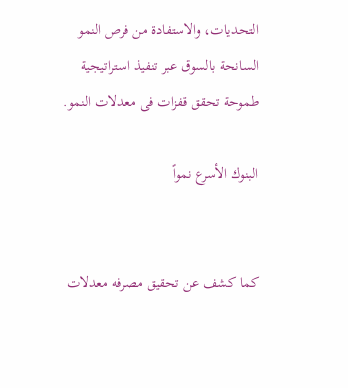التحديات، والاستفادة من فرص النمو السانحة بالسوق عبر تنفيذ استراتيجية طموحة تحقق قفزات فى معدلات النمو.

البنوك الأسرع نمواً


كما كشف عن تحقيق مصرفه معدلات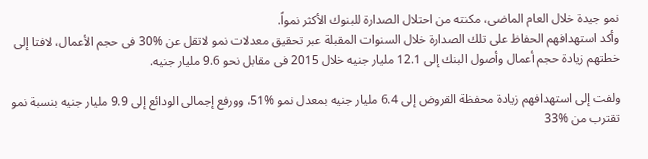نمو جيدة خلال العام الماضى، مكنته من احتلال الصدارة للبنوك الأكثر نمواً.
وأكد استهدافهم الحفاظ على تلك الصدارة خلال السنوات المقبلة عبر تحقيق معدلات نمو لاتقل عن %30 فى حجم الأعمال، لافتا إلى خطتهم زيادة حجم أعمال وأصول البنك إلى 12.1 مليار جنيه خلال 2015 فى مقابل نحو 9.6 مليار جنيه.

ولفت إلى استهدافهم زيادة محفظة القروض إلى 6.4 مليار جنيه بمعدل نمو %51، وورفع إجمالى الودائع إلى 9.9 مليار جنيه بنسبة نمو تقترب من %33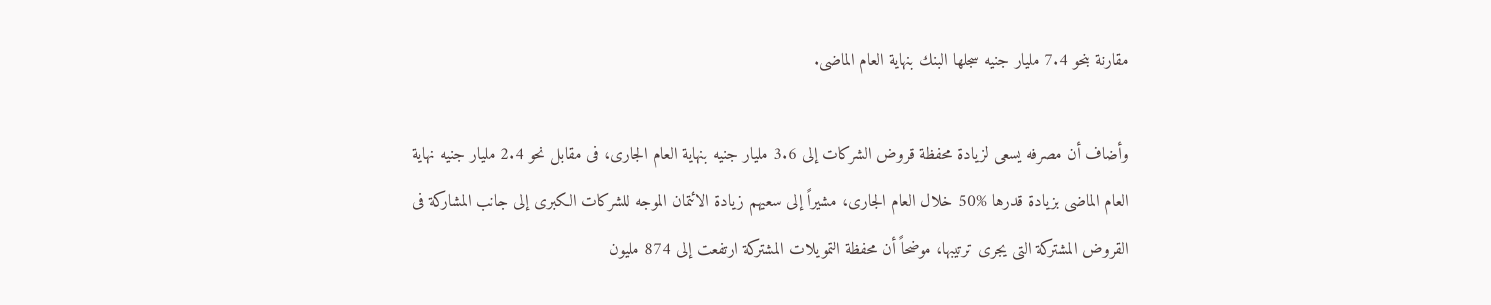مقارنة بنحو 7.4 مليار جنيه سجلها البنك بنهاية العام الماضى.

وأضاف أن مصرفه يسعى لزيادة محفظة قروض الشركات إلى 3.6 مليار جنيه بنهاية العام الجارى، فى مقابل نحو 2.4 مليار جنيه نهاية العام الماضى بزيادة قدرها %50 خلال العام الجارى، مشيراً إلى سعيهم زيادة الائتمان الموجه للشركات الكبرى إلى جانب المشاركة فى القروض المشتركة التى يجرى ترتيبها، موضحاً أن محفظة التمويلات المشتركة ارتفعت إلى 874 مليون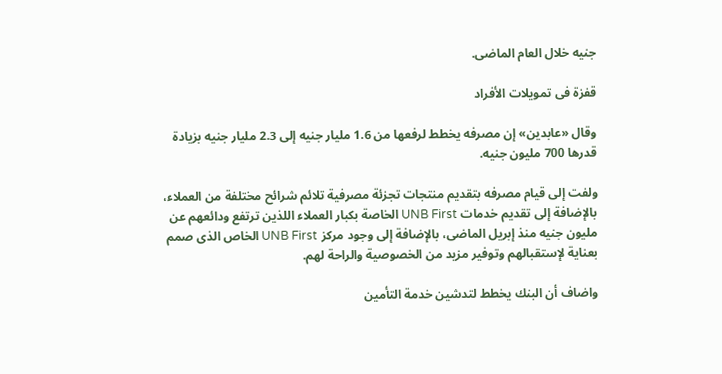جنيه خلال العام الماضى.

قفزة فى تمويلات الأفراد

وقال «عابدين» إن مصرفه يخطط لرفعها من 1.6 مليار جنيه إلى 2.3 مليار جنيه بزيادة قدرها 700 مليون جنيه.

ولفت إلى قيام مصرفه بتقديم منتجات تجزئة مصرفية تلائم شرائح مختلفة من العملاء، بالإضافة إلى تقديم خدمات UNB First الخاصة بكبار العملاء اللذين ترتفع ودائعهم عن مليون جنيه منذ إبريل الماضى، بالإضافة إلى وجود مركز UNB First الخاص الذى صمم بعناية لإستقبالهم وتوفير مزيد من الخصوصية والراحة لهم.

واضاف أن البنك يخطط لتدشين خدمة التأمين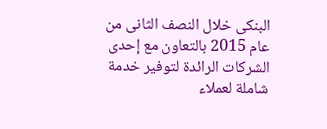البنكى خلال النصف الثانى من عام 2015 بالتعاون مع إحدى الشركات الرائدة لتوفير خدمة شاملة لعملاء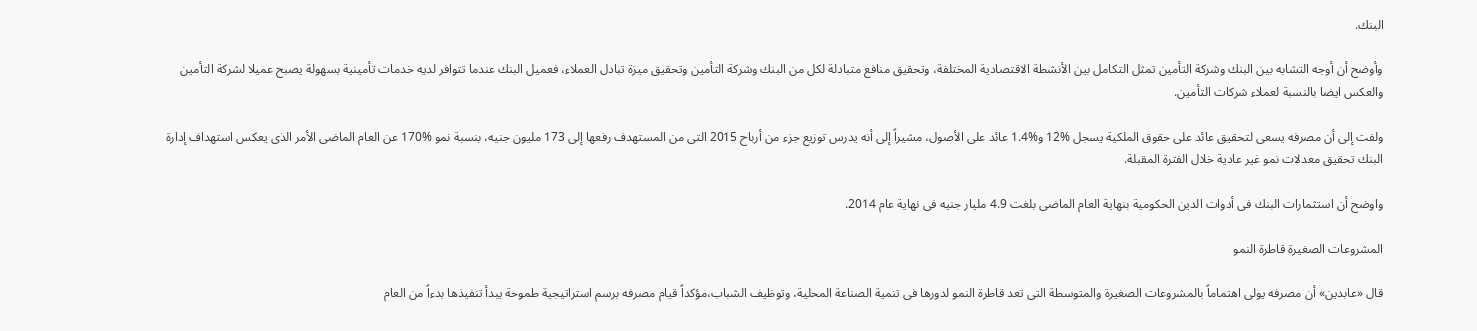البنك.

وأوضح أن أوجه التشابه بين البنك وشركة التأمين تمثل التكامل بين الأنشطة الاقتصادية المختلفة، وتحقيق منافع متبادلة لكل من البنك وشركة التأمين وتحقيق ميزة تبادل العملاء، فعميل البنك عندما تتوافر لديه خدمات تأمينية بسهولة يصبح عميلا لشركة التأمين والعكس ايضا بالنسبة لعملاء شركات التأمين.

ولفت إلى أن مصرفه يسعى لتحقيق عائد على حقوق الملكية يسجل %12 و%1.4 عائد على الأصول، مشيراً إلى أنه يدرس توزيع جزء من أرباح 2015 التى من المستهدف رفعها إلى 173 مليون جنيه، بنسبة نمو %170 عن العام الماضى الأمر الذى يعكس استهداف إدارة البنك تحقيق معدلات نمو غير عادية خلال الفترة المقبلة.

واوضح أن استثمارات البنك فى أدوات الدين الحكومية بنهاية العام الماضى بلغت 4.9 مليار جنيه فى نهاية عام 2014.

المشروعات الصغيرة قاطرة النمو

قال «عابدين» أن مصرفه يولى اهتماماً بالمشروعات الصغيرة والمتوسطة التى تعد قاطرة النمو لدورها فى تنمية الصناعة المحلية، وتوظيف الشباب،مؤكداً قيام مصرفه برسم استراتيجية طموحة يبدأ تنفيذها بدءاً من العام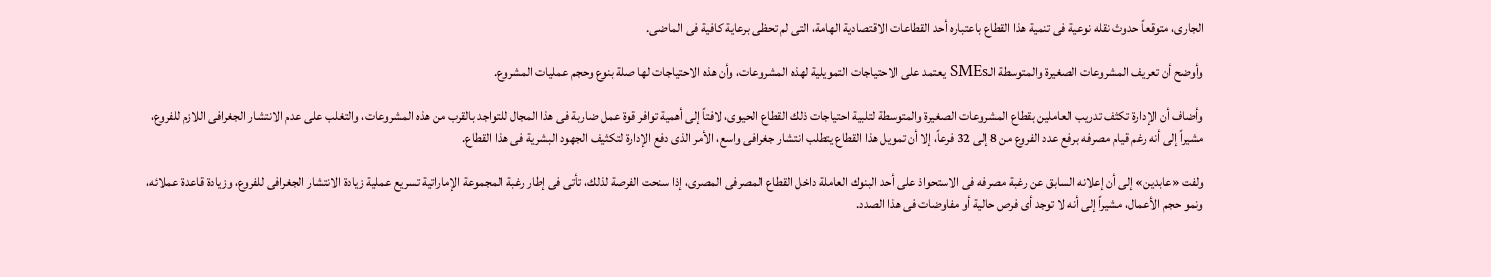الجارى، متوقعاً حدوث نقله نوعية فى تنمية هذا القطاع باعتباره أحد القطاعات الاقتصادية الهامة، التى لم تحظى برعاية كافية فى الماضى.

وأوضح أن تعريف المشروعات الصغيرة والمتوسطة الـSMEs يعتمد على الاحتياجات التمويلية لهذه المشروعات، وأن هذه الاحتياجات لها صلة بنوع وحجم عمليات المشروع.

وأضاف أن الإدارة تكثف تدريب العاملين بقطاع المشروعات الصغيرة والمتوسطة لتلبية احتياجات ذلك القطاع الحيوى، لافتاً إلى أهمية توافر قوة عمل ضاربة فى هذا المجال للتواجد بالقرب من هذه المشروعات، والتغلب على عدم الانتشار الجغرافى اللازم للفروع، مشيراً إلى أنه رغم قيام مصرفه برفع عدد الفروع من 8 إلى 32 فرعاً، إلا أن تمويل هذا القطاع يتطلب انتشار جغرافى واسع، الأمر الذى دفع الإدارة لتكثيف الجهود البشرية فى هذا القطاع.

ولفت «عابدين» إلى أن إعلانه السابق عن رغبة مصرفه فى الاستحواذ على أحد البنوك العاملة داخل القطاع المصرفى المصرى، إذا سنحت الفرصة لذلك، تأتى فى إطار رغبة المجموعة الإماراتية تسريع عملية زيادة الانتشار الجغرافى للفروع، وزيادة قاعدة عملائه، ونمو حجم الأعمال، مشيراً إلى أنه لا توجد أى فرص حالية أو مفاوضات فى هذا الصدد.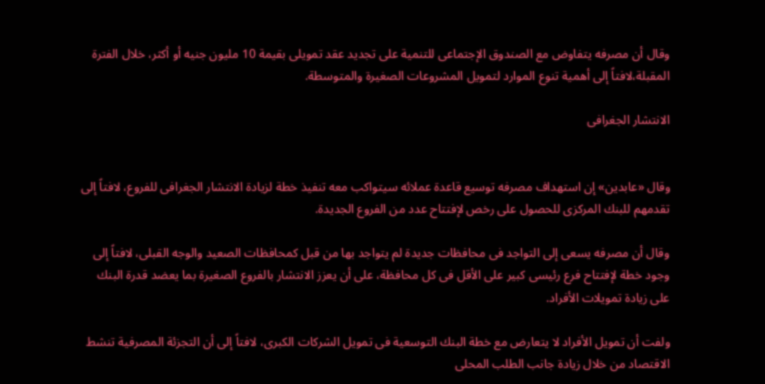وقال أن مصرفه يتفاوض مع الصندوق الإجتماعى للتنمية على تجديد عقد تمويلى بقيمة 10 مليون جنيه أو أكثر، خلال الفترة المقبلة،لافتاً إلى أهمية تنوع الموارد لتمويل المشروعات الصغيرة والمتوسطة.

الانتشار الجغرافى


وقال «عابدين» إن استهداف مصرفه توسيع قاعدة عملائه سيتواكب معه تنفيذ خطة لزيادة الانتشار الجغرافى للفروع، لافتاً إلى تقدمهم للبنك المركزى للحصول على رخص لإفتتاح عدد من الفروع الجديدة.

وقال أن مصرفه يسعى إلى التواجد فى محافظات جديدة لم يتواجد بها من قبل كمحافظات الصعيد والوجه القبلى، لافتاً إلى وجود خطة لإفتتاح فرع رئيسى كبير على الأقل فى كل محافظة، على أن يعزز الانتشار بالفروع الصغيرة بما يعضد قدرة البنك على زيادة تمويلات الأفراد.

ولفت أن تمويل الأفراد لا يتعارض مع خطة البنك التوسعية فى تمويل الشركات الكبرى، لافتاً إلى أن التجزئة المصرفية تنشط الاقتصاد من خلال زيادة جانب الطلب المحلى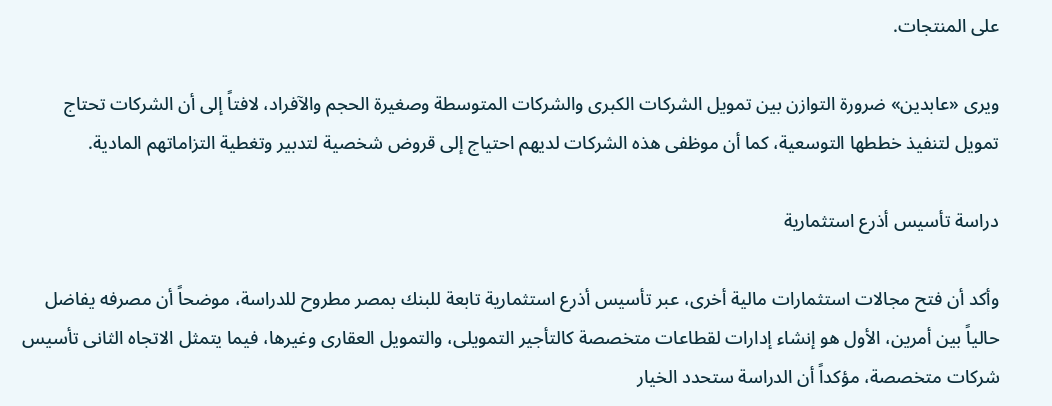على المنتجات.

ويرى «عابدين» ضرورة التوازن بين تمويل الشركات الكبرى والشركات المتوسطة وصغيرة الحجم والآفراد، لافتاً إلى أن الشركات تحتاج تمويل لتنفيذ خططها التوسعية، كما أن موظفى هذه الشركات لديهم احتياج إلى قروض شخصية لتدبير وتغطية التزاماتهم المادية.

دراسة تأسيس أذرع استثمارية

وأكد أن فتح مجالات استثمارات مالية أخرى، عبر تأسيس أذرع استثمارية تابعة للبنك بمصر مطروح للدراسة، موضحاً أن مصرفه يفاضل حالياً بين أمرين، الأول هو إنشاء إدارات لقطاعات متخصصة كالتأجير التمويلى، والتمويل العقارى وغيرها، فيما يتمثل الاتجاه الثانى تأسيس شركات متخصصة، مؤكداً أن الدراسة ستحدد الخيار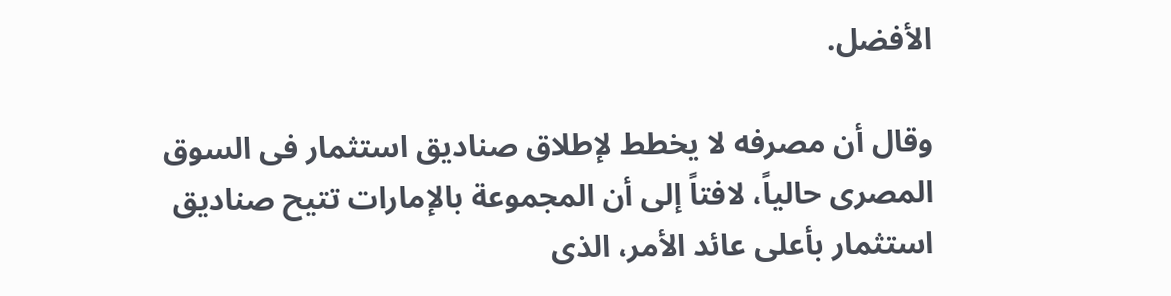الأفضل.

وقال أن مصرفه لا يخطط لإطلاق صناديق استثمار فى السوق المصرى حالياً، لافتاً إلى أن المجموعة بالإمارات تتيح صناديق استثمار بأعلى عائد الأمر، الذى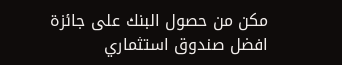مكن من حصول البنك على جائزة افضل صندوق استثماري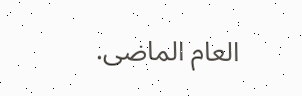العام الماضى.